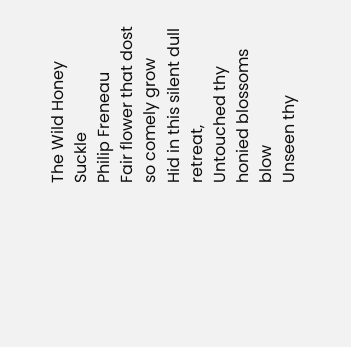The Wild Honey Suckle
Philip Freneau
Fair flower that dost so comely grow
Hid in this silent dull retreat,
Untouched thy honied blossoms blow
Unseen thy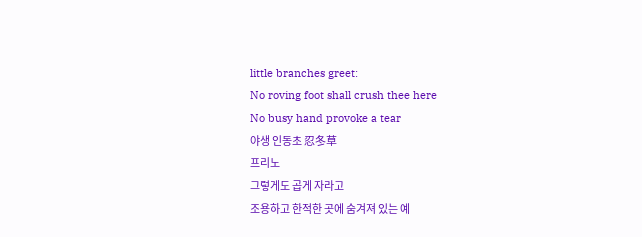little branches greet:
No roving foot shall crush thee here
No busy hand provoke a tear
야생 인동초 忍冬草
프리노
그렇게도 곱게 자라고
조용하고 한적한 곳에 숨겨져 있는 예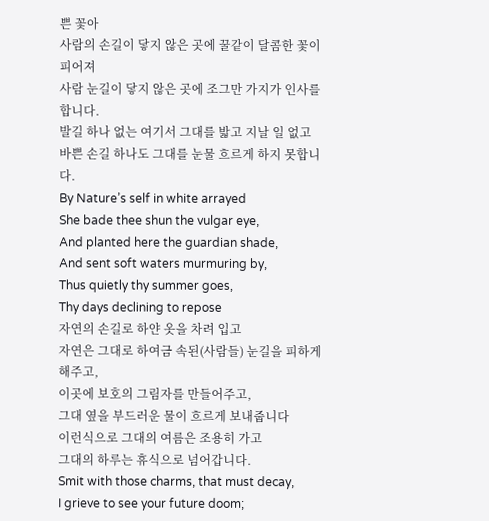쁜 꽃아
사람의 손길이 닿지 않은 곳에 꿀같이 달콤한 꽃이 피어져
사람 눈길이 닿지 않은 곳에 조그만 가지가 인사를 합니다.
발길 하나 없는 여기서 그대를 밟고 지날 일 없고
바쁜 손길 하나도 그대를 눈물 흐르게 하지 못합니다.
By Nature’s self in white arrayed
She bade thee shun the vulgar eye,
And planted here the guardian shade,
And sent soft waters murmuring by,
Thus quietly thy summer goes,
Thy days declining to repose
자연의 손길로 하얀 옷을 차려 입고
자연은 그대로 하여금 속된(사람들) 눈길을 피하게 해주고,
이곳에 보호의 그림자를 만들어주고,
그대 옆을 부드러운 물이 흐르게 보내줍니다
이런식으로 그대의 여름은 조용히 가고
그대의 하루는 휴식으로 넘어갑니다.
Smit with those charms, that must decay,
I grieve to see your future doom;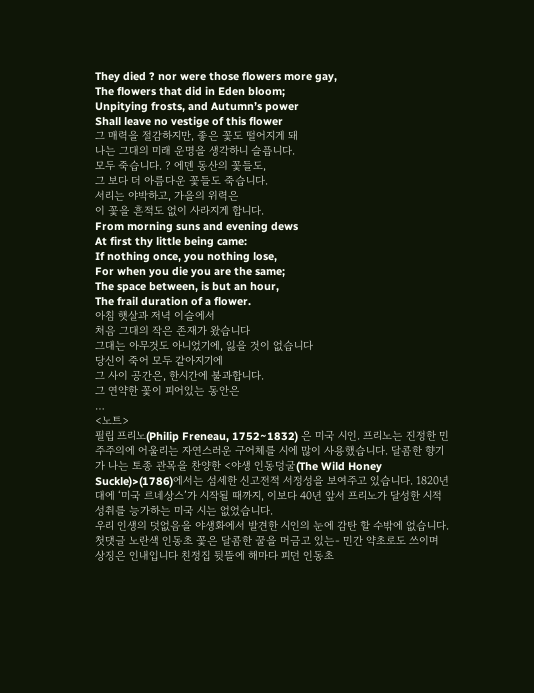They died ? nor were those flowers more gay,
The flowers that did in Eden bloom;
Unpitying frosts, and Autumn’s power
Shall leave no vestige of this flower
그 매력을 절감하지만, 좋은 꽃도 떨어지게 돼
나는 그대의 미래 운명을 생각하니 슬픕니다.
모두 죽습니다. ? 에덴 동산의 꽃들도,
그 보다 더 아름다운 꽃들도 죽습니다.
서리는 야박하고, 가을의 위력은
이 꽃을 흔적도 없이 사라지게 합니다.
From morning suns and evening dews
At first thy little being came:
If nothing once, you nothing lose,
For when you die you are the same;
The space between, is but an hour,
The frail duration of a flower.
아침 햇살과 저녁 이슬에서
처음 그대의 작은 존재가 왔습니다
그대는 아무것도 아니었기에, 잃을 것이 없습니다
당신이 죽어 모두 같아지기에
그 사이 공간은, 한시간에 불과합니다.
그 연약한 꽃이 피어있는 동안은
…
<노트>
필립 프리노(Philip Freneau, 1752~1832) 은 미국 시인. 프리노는 진정한 민주주의에 어울리는 자연스러운 구어체를 시에 많이 사용했습니다. 달콤한 향기가 나는 토종 관목을 찬양한 <야생 인동덩굴(The Wild Honey Suckle)>(1786)에서는 섬세한 신고전적 서정성을 보여주고 있습니다. 1820년대에 ‘미국 르네상스’가 시작될 때까지, 이보다 40년 앞서 프리노가 달성한 시적 성취를 능가하는 미국 시는 없었습니다.
우리 인생의 덧없음을 야생화에서 발견한 시인의 눈에 감탄 할 수밖에 없습니다.
첫댓글 노란색 인동초 꽃은 달콤한 꿀을 머금고 있는- 민간 약초로도 쓰이며 상징은 인내입니다 친정집 뒷뜰에 해마다 피던 인동초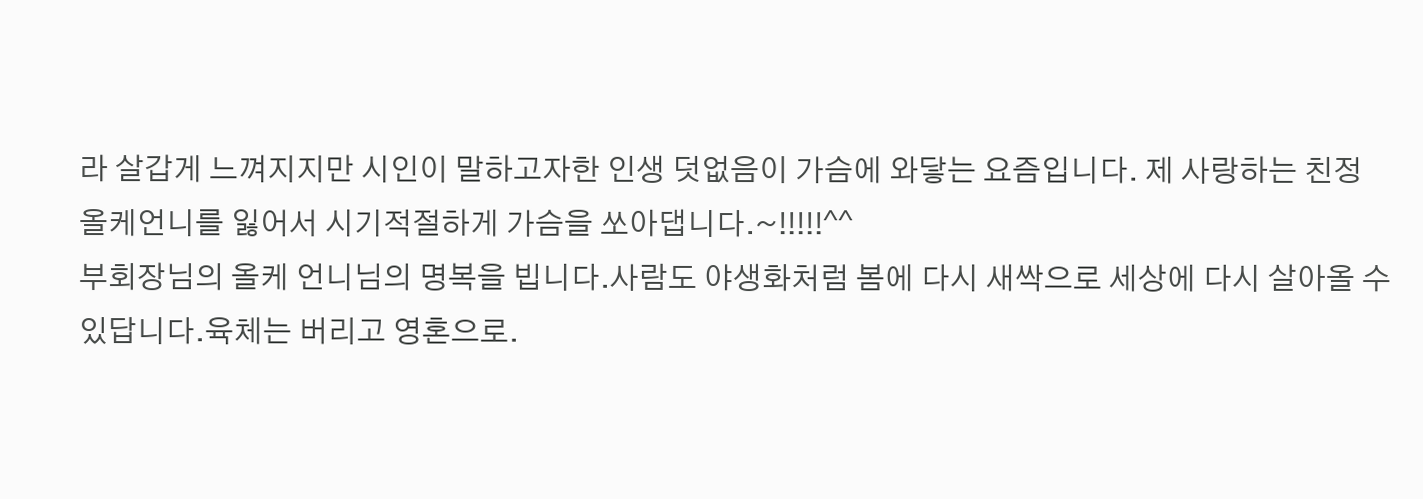라 살갑게 느껴지지만 시인이 말하고자한 인생 덧없음이 가슴에 와닿는 요즘입니다. 제 사랑하는 친정 올케언니를 잃어서 시기적절하게 가슴을 쏘아댑니다.~!!!!!^^
부회장님의 올케 언니님의 명복을 빕니다.사람도 야생화처럼 봄에 다시 새싹으로 세상에 다시 살아올 수 있답니다.육체는 버리고 영혼으로.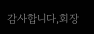감사합니다,회장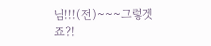님!!!(전)~~~그렇겟죠?!